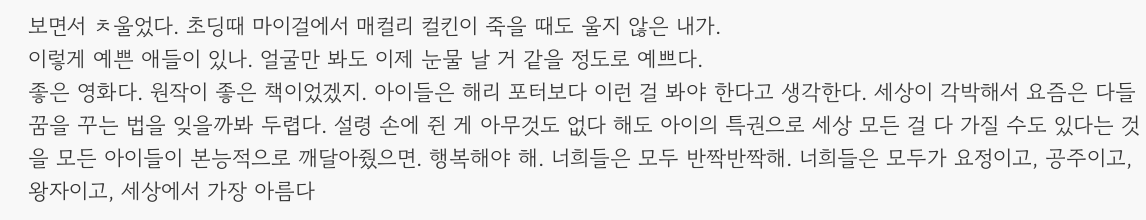보면서 ㅊ울었다. 초딩때 마이걸에서 매컬리 컬킨이 죽을 때도 울지 않은 내가.
이렇게 예쁜 애들이 있나. 얼굴만 봐도 이제 눈물 날 거 같을 정도로 예쁘다.
좋은 영화다. 원작이 좋은 책이었겠지. 아이들은 해리 포터보다 이런 걸 봐야 한다고 생각한다. 세상이 각박해서 요즘은 다들 꿈을 꾸는 법을 잊을까봐 두렵다. 설령 손에 쥔 게 아무것도 없다 해도 아이의 특권으로 세상 모든 걸 다 가질 수도 있다는 것을 모든 아이들이 본능적으로 깨달아줬으면. 행복해야 해. 너희들은 모두 반짝반짝해. 너희들은 모두가 요정이고, 공주이고, 왕자이고, 세상에서 가장 아름다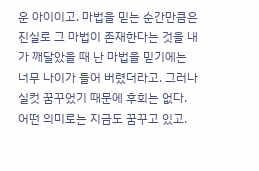운 아이이고. 마법을 믿는 순간만큼은 진실로 그 마법이 존재한다는 것을 내가 깨달았을 때 난 마법을 믿기에는 너무 나이가 들어 버렸더라고. 그러나 실컷 꿈꾸었기 때문에 후회는 없다. 어떤 의미로는 지금도 꿈꾸고 있고.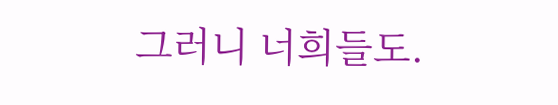그러니 너희들도.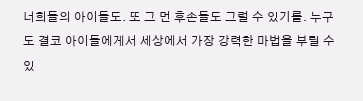너희들의 아이들도. 또 그 먼 후손들도 그럴 수 있기를. 누구도 결코 아이들에게서 세상에서 가장 강력한 마법을 부릴 수 있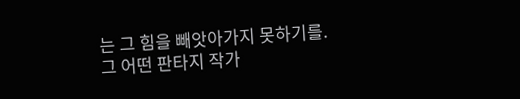는 그 힘을 빼앗아가지 못하기를. 그 어떤 판타지 작가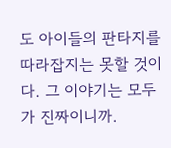도 아이들의 판타지를 따라잡지는 못할 것이다. 그 이야기는 모두가 진짜이니까.